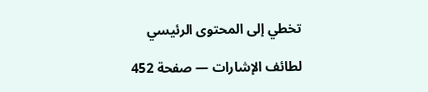تخطي إلى المحتوى الرئيسي

لطائف الإشارات — صفحة 452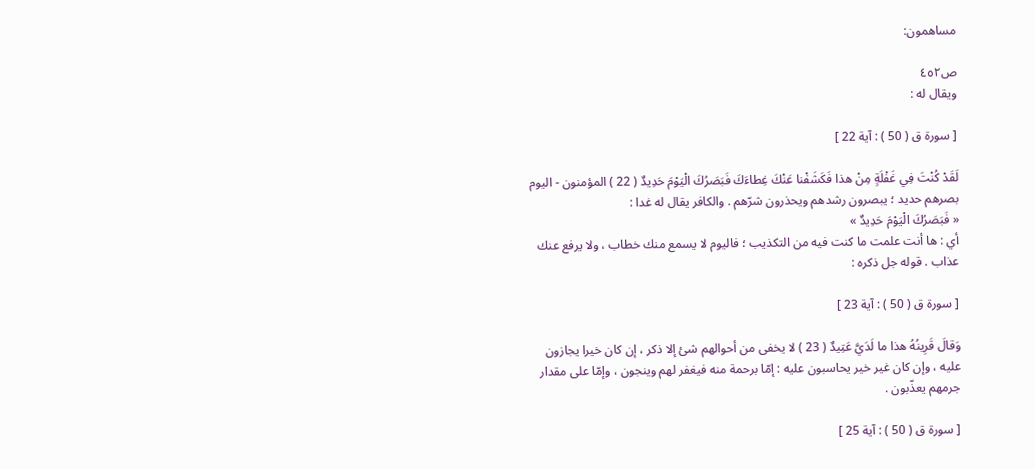مساهمون:

ص٤٥٢
ويقال له :

[ سورة ق ( 50 ) : آية 22 ]

لَقَدْ كُنْتَ فِي غَفْلَةٍ مِنْ هذا فَكَشَفْنا عَنْكَ غِطاءَكَ فَبَصَرُكَ الْيَوْمَ حَدِيدٌ ( 22 ) المؤمنون - اليوم بصرهم حديد ؛ يبصرون رشدهم ويحذرون شرّهم . والكافر يقال له غدا :
« فَبَصَرُكَ الْيَوْمَ حَدِيدٌ »
أي : ها أنت علمت ما كنت فيه من التكذيب ؛ فاليوم لا يسمع منك خطاب ، ولا يرفع عنك عذاب . قوله جل ذكره :

[ سورة ق ( 50 ) : آية 23 ]

وَقالَ قَرِينُهُ هذا ما لَدَيَّ عَتِيدٌ ( 23 ) لا يخفى من أحوالهم شئ إلا ذكر ، إن كان خيرا يجازون عليه ، وإن كان غير خير يحاسبون عليه : إمّا برحمة منه فيغفر لهم وينجون ، وإمّا على مقدار جرمهم يعذّبون .

[ سورة ق ( 50 ) : آية 25 ]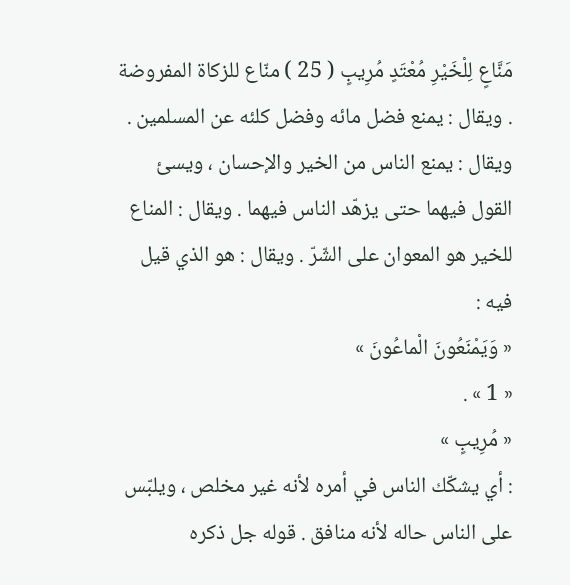مَنَّاعٍ لِلْخَيْرِ مُعْتَدٍ مُرِيبٍ ( 25 ) منّاع للزكاة المفروضة . ويقال : يمنع فضل مائه وفضل كلئه عن المسلمين . ويقال : يمنع الناس من الخير والإحسان ، ويسئ القول فيهما حتى يزهّد الناس فيهما . ويقال : المناع للخير هو المعوان على الشّرّ . ويقال : هو الذي قيل فيه :
« وَيَمْنَعُونَ الْماعُونَ »
« 1 » .
« مُرِيبٍ »
: أي يشكّك الناس في أمره لأنه غير مخلص ، ويلبّس على الناس حاله لأنه منافق . قوله جل ذكره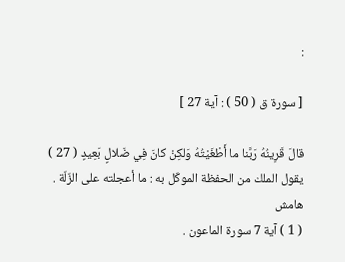:

[ سورة ق ( 50 ) : آية 27 ]

قالَ قَرِينُهُ رَبَّنا ما أَطْغَيْتُهُ وَلكِنْ كانَ فِي ضَلالٍ بَعِيدٍ ( 27 ) يقول الملك من الحفظة الموكّل به : ما أعجلته على الزّلّة .
هامش
( 1 ) آية 7 سورة الماعون .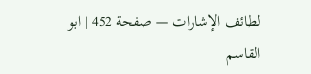لطائف الإشارات — صفحة 452 | ابو القاسم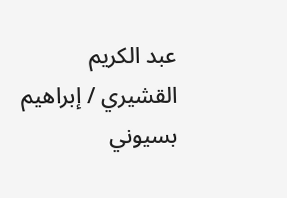عبد الكريم القشيري / إبراهيم بسيوني